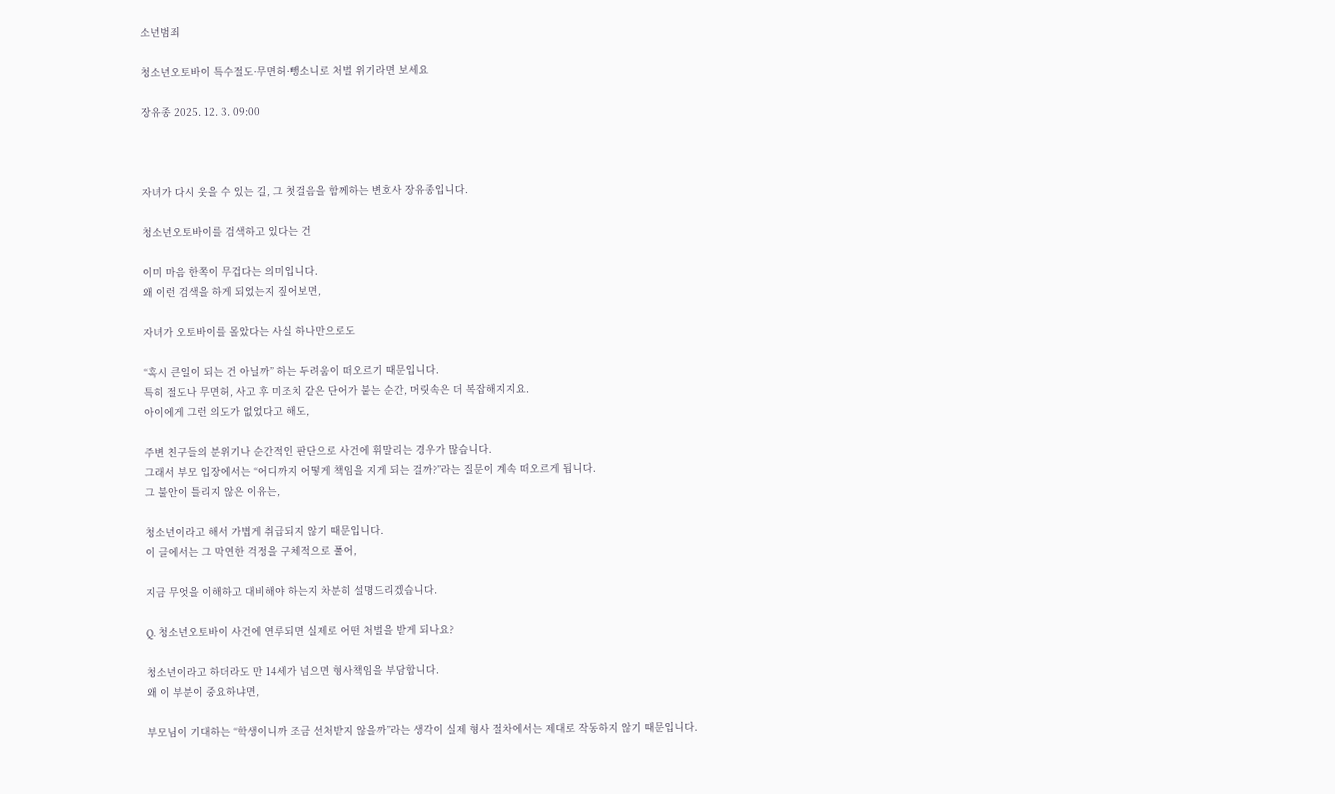소년범죄

청소년오토바이 특수절도·무면허·뺑소니로 처벌 위기라면 보세요

장유종 2025. 12. 3. 09:00



자녀가 다시 웃을 수 있는 길, 그 첫걸음을 함께하는 변호사 장유종입니다.

청소년오토바이를 검색하고 있다는 건

이미 마음 한쪽이 무겁다는 의미입니다.
왜 이런 검색을 하게 되었는지 짚어보면,

자녀가 오토바이를 몰았다는 사실 하나만으로도

“혹시 큰일이 되는 건 아닐까” 하는 두려움이 떠오르기 때문입니다.
특히 절도나 무면허, 사고 후 미조치 같은 단어가 붙는 순간, 머릿속은 더 복잡해지지요.
아이에게 그런 의도가 없었다고 해도,

주변 친구들의 분위기나 순간적인 판단으로 사건에 휘말리는 경우가 많습니다.
그래서 부모 입장에서는 “어디까지 어떻게 책임을 지게 되는 걸까?”라는 질문이 계속 떠오르게 됩니다.
그 불안이 틀리지 않은 이유는,

청소년이라고 해서 가볍게 취급되지 않기 때문입니다.
이 글에서는 그 막연한 걱정을 구체적으로 풀어,

지금 무엇을 이해하고 대비해야 하는지 차분히 설명드리겠습니다.

Q. 청소년오토바이 사건에 연루되면 실제로 어떤 처벌을 받게 되나요?

청소년이라고 하더라도 만 14세가 넘으면 형사책임을 부담합니다.
왜 이 부분이 중요하냐면,

부모님이 기대하는 “학생이니까 조금 선처받지 않을까”라는 생각이 실제 형사 절차에서는 제대로 작동하지 않기 때문입니다.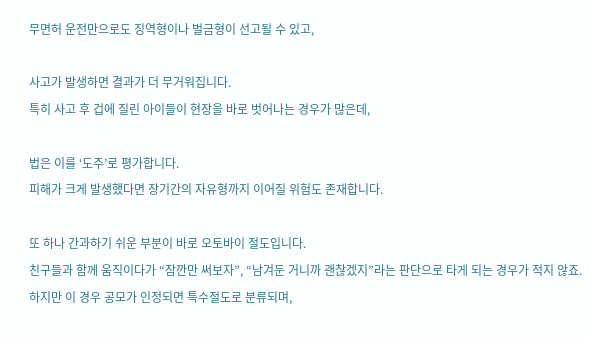무면허 운전만으로도 징역형이나 벌금형이 선고될 수 있고,

사고가 발생하면 결과가 더 무거워집니다.
특히 사고 후 겁에 질린 아이들이 현장을 바로 벗어나는 경우가 많은데,

법은 이를 ‘도주’로 평가합니다.
피해가 크게 발생했다면 장기간의 자유형까지 이어질 위험도 존재합니다.

또 하나 간과하기 쉬운 부분이 바로 오토바이 절도입니다.
친구들과 함께 움직이다가 “잠깐만 써보자”, “남겨둔 거니까 괜찮겠지”라는 판단으로 타게 되는 경우가 적지 않죠.
하지만 이 경우 공모가 인정되면 특수절도로 분류되며,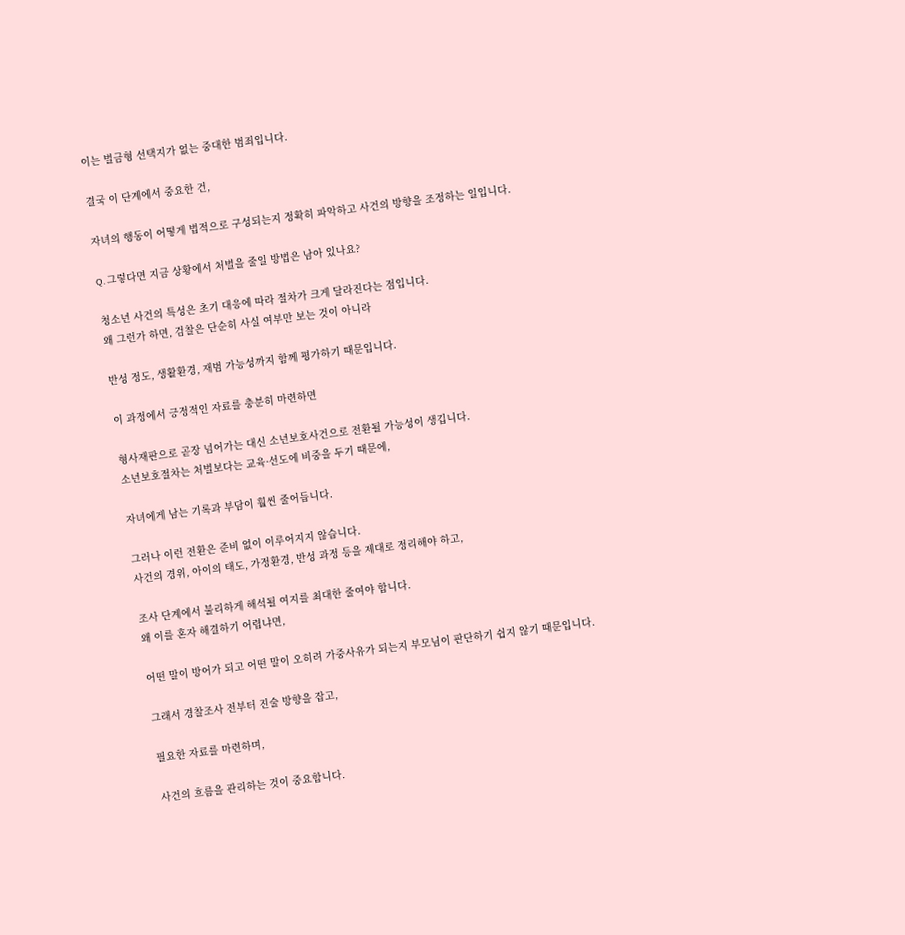이는 벌금형 선택지가 없는 중대한 범죄입니다.

결국 이 단계에서 중요한 건,

자녀의 행동이 어떻게 법적으로 구성되는지 정확히 파악하고 사건의 방향을 조정하는 일입니다.

Q. 그렇다면 지금 상황에서 처벌을 줄일 방법은 남아 있나요?

청소년 사건의 특성은 초기 대응에 따라 절차가 크게 달라진다는 점입니다.
왜 그런가 하면, 검찰은 단순히 사실 여부만 보는 것이 아니라

반성 정도, 생활환경, 재범 가능성까지 함께 평가하기 때문입니다.

이 과정에서 긍정적인 자료를 충분히 마련하면

형사재판으로 곧장 넘어가는 대신 소년보호사건으로 전환될 가능성이 생깁니다.
소년보호절차는 처벌보다는 교육·선도에 비중을 두기 때문에,

자녀에게 남는 기록과 부담이 훨씬 줄어듭니다.

그러나 이런 전환은 준비 없이 이루어지지 않습니다.
사건의 경위, 아이의 태도, 가정환경, 반성 과정 등을 제대로 정리해야 하고,

조사 단계에서 불리하게 해석될 여지를 최대한 줄여야 합니다.
왜 이를 혼자 해결하기 어렵냐면,

어떤 말이 방어가 되고 어떤 말이 오히려 가중사유가 되는지 부모님이 판단하기 쉽지 않기 때문입니다.

그래서 경찰조사 전부터 진술 방향을 잡고,

필요한 자료를 마련하며,

사건의 흐름을 관리하는 것이 중요합니다.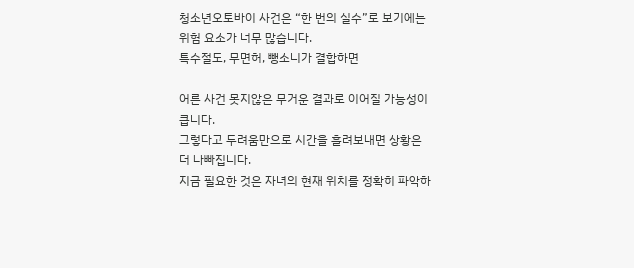청소년오토바이 사건은 “한 번의 실수”로 보기에는 위험 요소가 너무 많습니다.
특수절도, 무면허, 뺑소니가 결합하면

어른 사건 못지않은 무거운 결과로 이어질 가능성이 큽니다.
그렇다고 두려움만으로 시간을 흘려보내면 상황은 더 나빠집니다.
지금 필요한 것은 자녀의 현재 위치를 정확히 파악하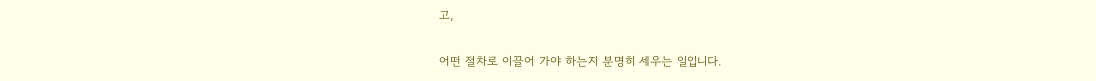고,

어떤 절차로 이끌어 가야 하는지 분명히 세우는 일입니다.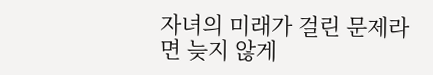자녀의 미래가 걸린 문제라면 늦지 않게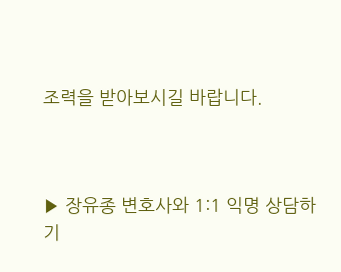조력을 받아보시길 바랍니다.



▶ 장유종 변호사와 1:1 익명 상담하기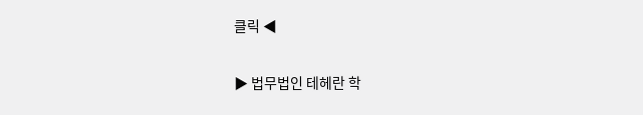클릭 ◀

▶ 법무법인 테헤란 학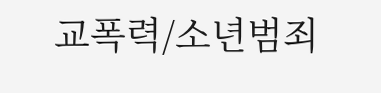교폭력/소년범죄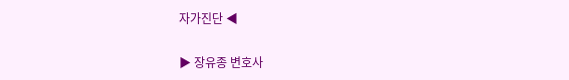자가진단 ◀

▶ 장유종 변호사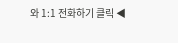와 1:1 전화하기 클릭 ◀